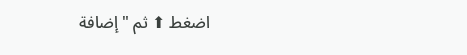اضغط ⬆ ثم "إضافة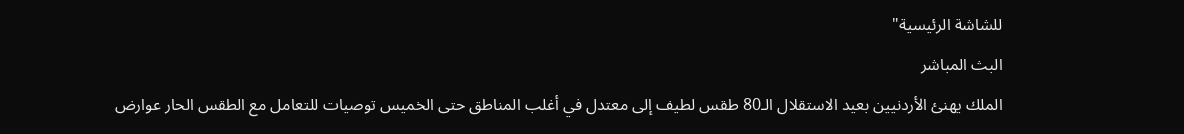للشاشة الرئيسية"
البث المباشر
الملك يهنئ الأردنيين بعيد الاستقلال الـ80 طقس لطيف إلى معتدل في أغلب المناطق حتى الخميس توصيات للتعامل مع الطقس الحار عوارض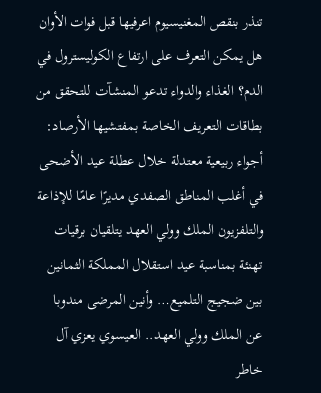تنذر بنقص المغنيسيوم اعرفيها قبل فوات الأوان هل يمكن التعرف على ارتفاع الكوليسترول في الدم؟ الغذاء والدواء تدعو المنشآت للتحقق من بطاقات التعريف الخاصة بمفتشيها الأرصاد: أجواء ربيعية معتدلة خلال عطلة عيد الأضحى في أغلب المناطق الصفدي مديرًا عامًا للإذاعة والتلفزيون الملك وولي العهد يتلقيان برقيات تهنئة بمناسبة عيد استقلال المملكة الثمانين بين ضجيج التلميع… وأنين المرضى مندوبا عن الملك وولي العهد.. العيسوي يعزي آل خاطر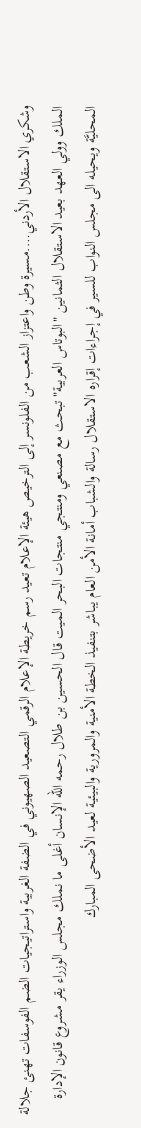وشكري الاستقلال الأردني….مسيرة وطن واعتزاز الشعب من الفلونسر إلى الترخيص هيئة الإعلام تعيد رسم خريطة الإعلام الرقمي التصعيد الصهيوني في الضفة الغربية واستراتيجيات الضم الفوسفات تهنئ جلالة الملك وولي العهد بعيد الاستقلال الثمانين "البوتاس العربية" تبحث مع مصنعي ومنتجي منتجات البحر الميت قال الحسين بن طلال رحمه الله الإنسان أغلى ما نملك مجلس الوزراء يقر مشروع قانون الإدارة المحليَّة ويحيله الى مجلس النواب للسير في إجراءات إقراره الاستقلال رسالة والشباب أمانة الأمن العام يباشر بتنفيذ الخطة الأمنية والمرورية والبيئية لعيد الأضحى المبارك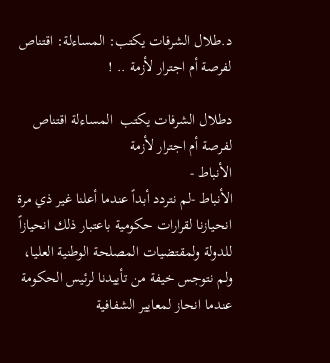د.طلال الشرفات يكتب: المساءلة: اقتناص لفرصة أم اجترار لأزمة .. !

دطلال الشرفات يكتب  المساءلة اقتناص لفرصة أم اجترار لأزمة
الأنباط -
الأنباط -لم نتردد أبداً عندما أعلنا غير ذي مرة انحيازنا لقرارات حكومية باعتبار ذلك انحيازاً للدولة ولمقتضيات المصلحة الوطنية العليا، ولم نتوجس خيفة من تأييدنا لرئيس الحكومة عندما انحاز لمعايير الشفافية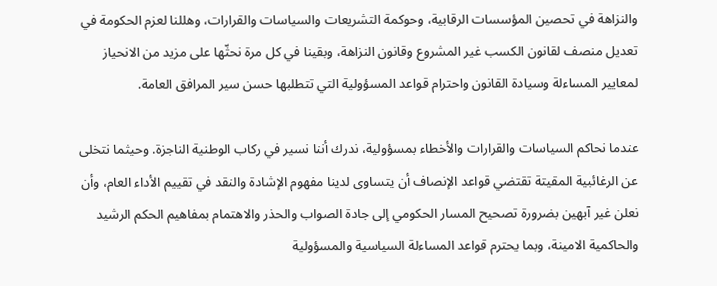والنزاهة في تحصين المؤسسات الرقابية، وحوكمة التشريعات والسياسات والقرارات، وهللنا لعزم الحكومة في تعديل منصف لقانون الكسب غير المشروع وقانون النزاهة، وبقينا في كل مرة نحثّها على مزيد من الانحياز لمعايير المساءلة وسيادة القانون واحترام قواعد المسؤولية التي تتطلبها حسن سير المرافق العامة.

عندما نحاكم السياسات والقرارات والأخطاء بمسؤولية، ندرك أننا نسير في ركاب الوطنية الناجزة. وحيثما نتخلى عن الرغائبية المقيتة تقتضي قواعد الإنصاف أن يتساوى لدينا مفهوم الإشادة والنقد في تقييم الأداء العام، وأن نعلن غير آبهين بضرورة تصحيح المسار الحكومي إلى جادة الصواب والحذر والاهتمام بمفاهيم الحكم الرشيد والحاكمية الامينة، وبما يحترم قواعد المساءلة السياسية والمسؤولية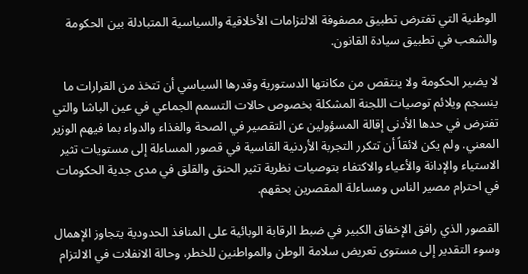الوطنية التي تفترض تطبيق مصفوفة الالتزامات الأخلاقية والسياسية المتبادلة بين الحكومة والشعب في تطبيق سيادة القانون.

لا يضير الحكومة ولا ينتقص من مكانتها الدستورية وقدرها السياسي أن تتخذ من القرارات ما ينسجم ويلائم توصيات اللجنة المشكلة بخصوص حالات التسمم الجماعي في عين الباشا والتي تفترض في حدها الأدنى إقالة المسؤولين عن التقصير في الصحة والغذاء والدواء بما فيهم الوزير المعني. ولم يكن لائقاً أن تتكرر التجربة الأردنية القاسية في قصور المساءلة إلى مستويات تثير الاستياء والإدانة والأعياء والاكتفاء بتوصيات نظرية تثير الحنق والقلق في مدى جدية الحكومات في احترام مصير الناس ومساءلة المقصرين بحقهم.

القصور الذي رافق الإخفاق الكبير في ضبط الرقابة الوبائية على المنافذ الحدودية يتجاوز الإهمال وسوء التقدير إلى مستوى تعريض سلامة الوطن والمواطنين للخطر، وحالة الانفلات في الالتزام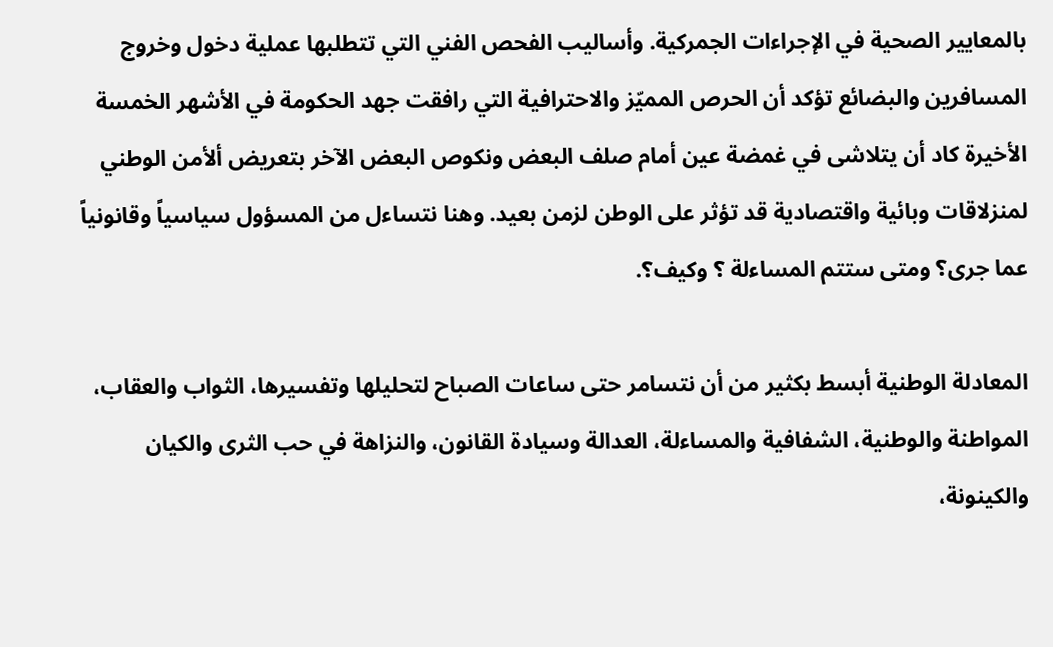بالمعايير الصحية في الإجراءات الجمركية. وأساليب الفحص الفني التي تتطلبها عملية دخول وخروج المسافرين والبضائع تؤكد أن الحرص المميّز والاحترافية التي رافقت جهد الحكومة في الأشهر الخمسة الأخيرة كاد أن يتلاشى في غمضة عين أمام صلف البعض ونكوص البعض الآخر بتعريض ألأمن الوطني لمنزلاقات وبائية واقتصادية قد تؤثر على الوطن لزمن بعيد. وهنا نتساءل من المسؤول سياسياً وقانونياً عما جرى؟ ومتى ستتم المساءلة ؟ وكيف؟.

المعادلة الوطنية أبسط بكثير من أن نتسامر حتى ساعات الصباح لتحليلها وتفسيرها، الثواب والعقاب، المواطنة والوطنية، الشفافية والمساءلة، العدالة وسيادة القانون، والنزاهة في حب الثرى والكيان والكينونة،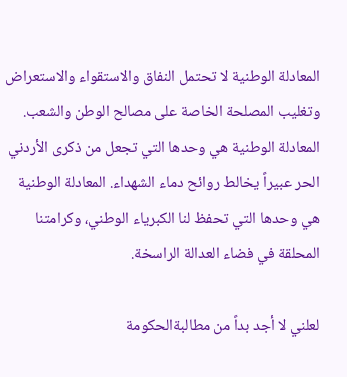المعادلة الوطنية لا تحتمل النفاق والاستقواء والاستعراض وتغليب المصلحة الخاصة على مصالح الوطن والشعب. المعادلة الوطنية هي وحدها التي تجعل من ذكرى الأردني الحر عبيراً يخالط روائح دماء الشهداء. المعادلة الوطنية هي وحدها التي تحفظ لنا الكبرياء الوطني، وكرامتنا المحلقة في فضاء العدالة الراسخة.

لعلني لا أجد بداً من مطالبةالحكومة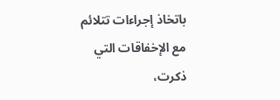باتخاذ إجراءات تتلائم مع الإخفاقات التي ذكرت،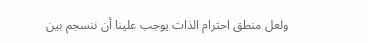ولعل منطق احترام الذات يوجب علينا أن ننسجم بين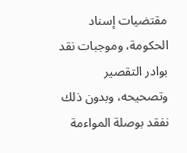مقتضيات إسناد الحكومة، وموجبات نقد بوادر التقصير وتصحيحه، وبدون ذلك نفقد بوصلة المواءمة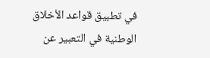في تطبيق قواعد الأخلاق الوطنية في التعبير عن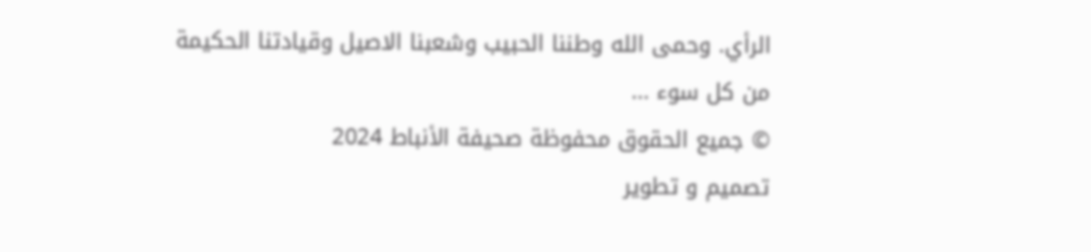الرأي. وحمى الله وطننا الحبيب وشعبنا الاصيل وقيادتنا الحكيمة من كل سوء ...
© جميع الحقوق محفوظة صحيفة الأنباط 2024
تصميم و تطوير